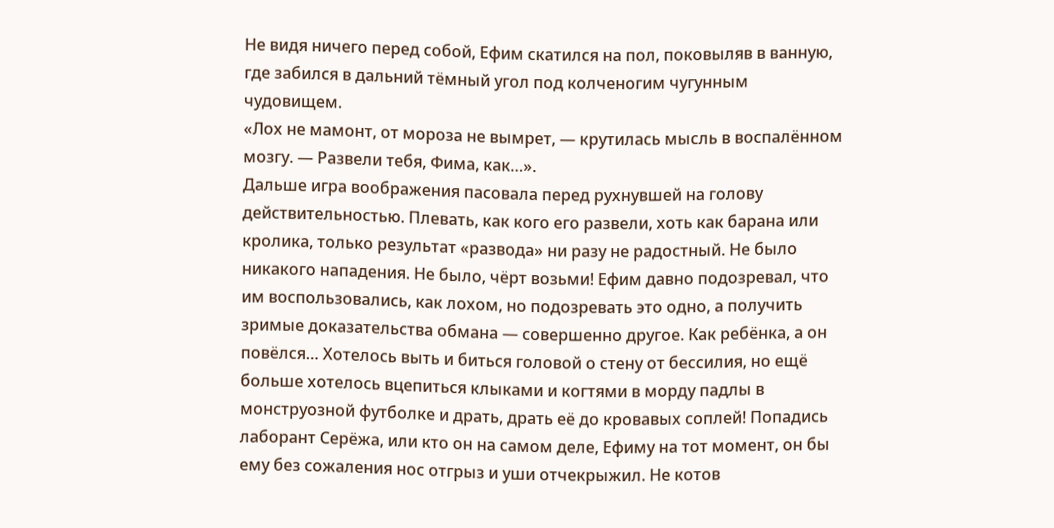Не видя ничего перед собой, Ефим скатился на пол, поковыляв в ванную, где забился в дальний тёмный угол под колченогим чугунным чудовищем.
«Лох не мамонт, от мороза не вымрет, — крутилась мысль в воспалённом мозгу. — Развели тебя, Фима, как…».
Дальше игра воображения пасовала перед рухнувшей на голову действительностью. Плевать, как кого его развели, хоть как барана или кролика, только результат «развода» ни разу не радостный. Не было никакого нападения. Не было, чёрт возьми! Ефим давно подозревал, что им воспользовались, как лохом, но подозревать это одно, а получить зримые доказательства обмана — совершенно другое. Как ребёнка, а он повёлся… Хотелось выть и биться головой о стену от бессилия, но ещё больше хотелось вцепиться клыками и когтями в морду падлы в монструозной футболке и драть, драть её до кровавых соплей! Попадись лаборант Серёжа, или кто он на самом деле, Ефиму на тот момент, он бы ему без сожаления нос отгрыз и уши отчекрыжил. Не котов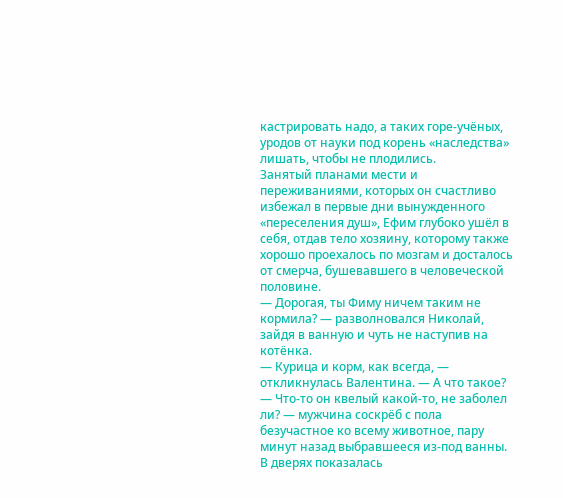кастрировать надо, а таких горе-учёных, уродов от науки под корень «наследства» лишать, чтобы не плодились.
Занятый планами мести и переживаниями, которых он счастливо избежал в первые дни вынужденного «переселения душ», Ефим глубоко ушёл в себя, отдав тело хозяину, которому также хорошо проехалось по мозгам и досталось от смерча, бушевавшего в человеческой половине.
— Дорогая, ты Фиму ничем таким не кормила? — разволновался Николай, зайдя в ванную и чуть не наступив на котёнка.
— Курица и корм, как всегда, — откликнулась Валентина. — А что такое?
— Что-то он квелый какой-то, не заболел ли? — мужчина соскрёб с пола безучастное ко всему животное, пару минут назад выбравшееся из-под ванны.
В дверях показалась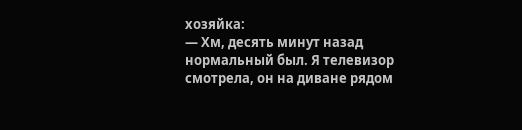хозяйка:
— Хм, десять минут назад нормальный был. Я телевизор смотрела, он на диване рядом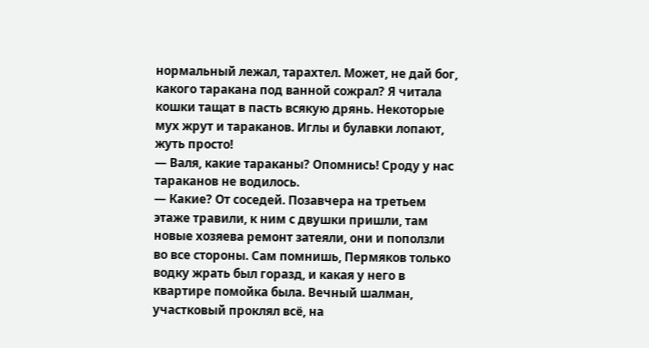нормальный лежал, тарахтел. Может, не дай бог, какого таракана под ванной сожрал? Я читала кошки тащат в пасть всякую дрянь. Некоторые мух жрут и тараканов. Иглы и булавки лопают, жуть просто!
— Валя, какие тараканы? Опомнись! Сроду у нас тараканов не водилось.
— Какие? От соседей. Позавчера на третьем этаже травили, к ним с двушки пришли, там новые хозяева ремонт затеяли, они и поползли во все стороны. Сам помнишь, Пермяков только водку жрать был горазд, и какая у него в квартире помойка была. Вечный шалман, участковый проклял всё, на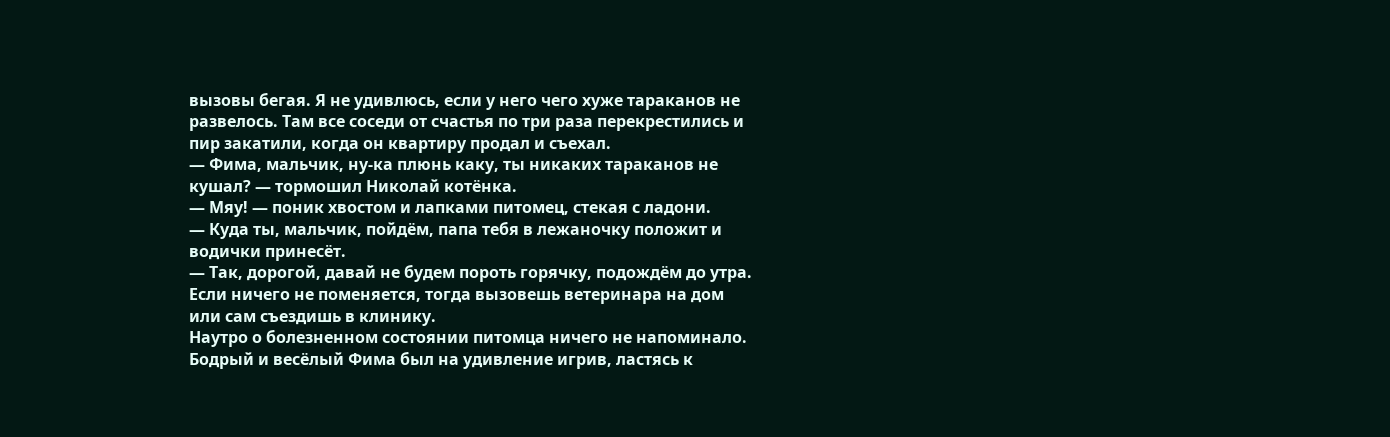вызовы бегая. Я не удивлюсь, если у него чего хуже тараканов не развелось. Там все соседи от счастья по три раза перекрестились и пир закатили, когда он квартиру продал и съехал.
— Фима, мальчик, ну-ка плюнь каку, ты никаких тараканов не кушал? — тормошил Николай котёнка.
— Мяу! — поник хвостом и лапками питомец, стекая с ладони.
— Куда ты, мальчик, пойдём, папа тебя в лежаночку положит и водички принесёт.
— Так, дорогой, давай не будем пороть горячку, подождём до утра. Если ничего не поменяется, тогда вызовешь ветеринара на дом или сам съездишь в клинику.
Наутро о болезненном состоянии питомца ничего не напоминало. Бодрый и весёлый Фима был на удивление игрив, ластясь к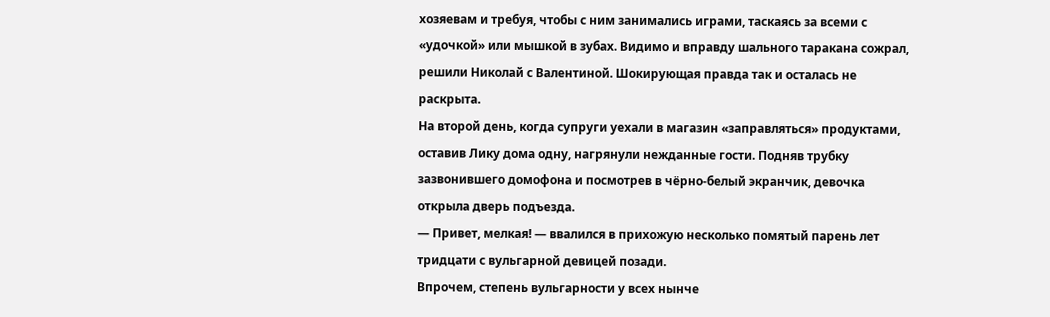хозяевам и требуя, чтобы с ним занимались играми, таскаясь за всеми с «удочкой» или мышкой в зубах. Видимо и вправду шального таракана сожрал, решили Николай с Валентиной. Шокирующая правда так и осталась не раскрыта.
На второй день, когда супруги уехали в магазин «заправляться» продуктами, оставив Лику дома одну, нагрянули нежданные гости. Подняв трубку зазвонившего домофона и посмотрев в чёрно-белый экранчик, девочка открыла дверь подъезда.
— Привет, мелкая! — ввалился в прихожую несколько помятый парень лет тридцати с вульгарной девицей позади.
Впрочем, степень вульгарности у всех нынче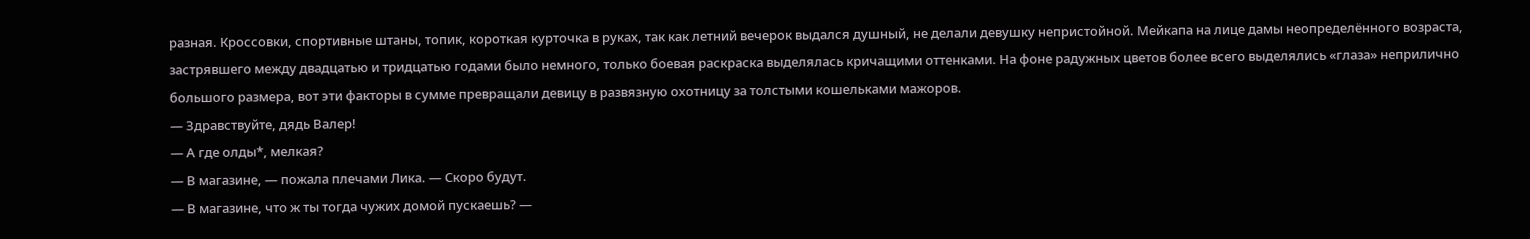разная. Кроссовки, спортивные штаны, топик, короткая курточка в руках, так как летний вечерок выдался душный, не делали девушку непристойной. Мейкапа на лице дамы неопределённого возраста, застрявшего между двадцатью и тридцатью годами было немного, только боевая раскраска выделялась кричащими оттенками. На фоне радужных цветов более всего выделялись «глаза» неприлично большого размера, вот эти факторы в сумме превращали девицу в развязную охотницу за толстыми кошельками мажоров.
— Здравствуйте, дядь Валер!
— А где олды*, мелкая?
— В магазине, — пожала плечами Лика. — Скоро будут.
— В магазине, что ж ты тогда чужих домой пускаешь? —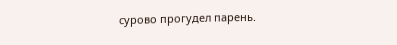сурово прогудел парень.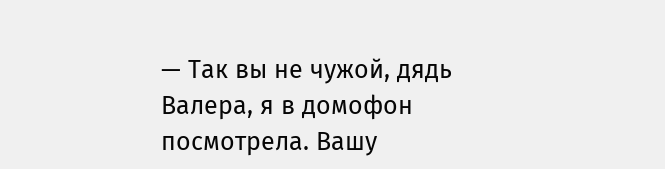— Так вы не чужой, дядь Валера, я в домофон посмотрела. Вашу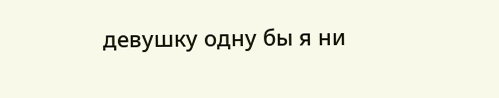девушку одну бы я ни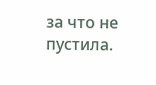за что не пустила.